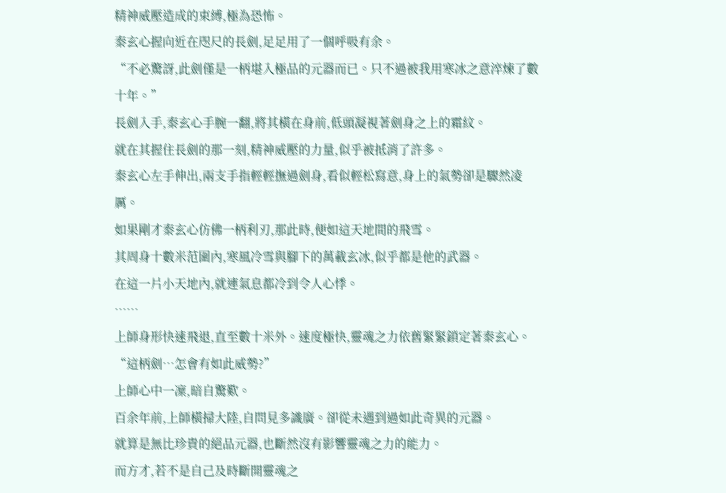精神威壓造成的束縛,極為恐怖。
秦玄心握向近在咫尺的長劍,足足用了一個呼吸有余。
“不必驚訝,此劍僅是一柄堪入極品的元器而已。只不過被我用寒冰之意淬煉了數十年。”
長劍入手,秦玄心手腕一翻,將其橫在身前,低頭凝視著劍身之上的霜紋。
就在其握住長劍的那一刻,精神威壓的力量,似乎被抵消了許多。
秦玄心左手伸出,兩支手指輕輕撫過劍身,看似輕松寫意,身上的氣勢卻是驟然凌厲。
如果剛才秦玄心仿佛一柄利刃,那此時,便如這天地間的飛雪。
其周身十數米范圍內,寒風冷雪與腳下的萬載玄冰,似乎都是他的武器。
在這一片小天地內,就連氣息都冷到令人心悸。
……
上師身形快速飛退,直至數十米外。速度極快,靈魂之力依舊緊緊鎖定著秦玄心。
“這柄劍…怎會有如此威勢?”
上師心中一凜,暗自驚歎。
百余年前,上師橫掃大陸,自問見多識廣。卻從未遇到過如此奇異的元器。
就算是無比珍貴的絕品元器,也斷然沒有影響靈魂之力的能力。
而方才,若不是自己及時斷開靈魂之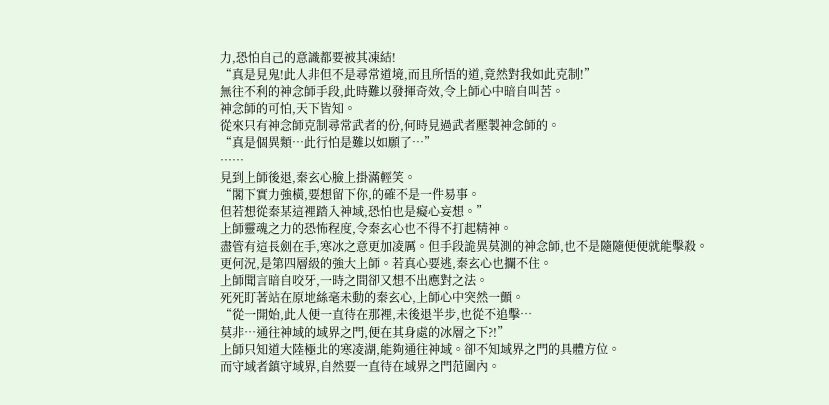力,恐怕自己的意識都要被其凍結!
“真是見鬼!此人非但不是尋常道境,而且所悟的道,竟然對我如此克制!”
無往不利的神念師手段,此時難以發揮奇效,令上師心中暗自叫苦。
神念師的可怕,天下皆知。
從來只有神念師克制尋常武者的份,何時見過武者壓製神念師的。
“真是個異類…此行怕是難以如願了…”
……
見到上師後退,秦玄心臉上掛滿輕笑。
“閣下實力強橫,要想留下你,的確不是一件易事。
但若想從秦某這裡踏入神域,恐怕也是癡心妄想。”
上師靈魂之力的恐怖程度,令秦玄心也不得不打起精神。
盡管有這長劍在手,寒冰之意更加凌厲。但手段詭異莫測的神念師,也不是隨隨便便就能擊殺。
更何況,是第四層級的強大上師。若真心要逃,秦玄心也攔不住。
上師聞言暗自咬牙,一時之間卻又想不出應對之法。
死死盯著站在原地絲毫未動的秦玄心,上師心中突然一顫。
“從一開始,此人便一直待在那裡,未後退半步,也從不追擊…
莫非…通往神域的域界之門,便在其身處的冰層之下?!”
上師只知道大陸極北的寒凌湖,能夠通往神域。卻不知域界之門的具體方位。
而守域者鎮守域界,自然要一直待在域界之門范圍內。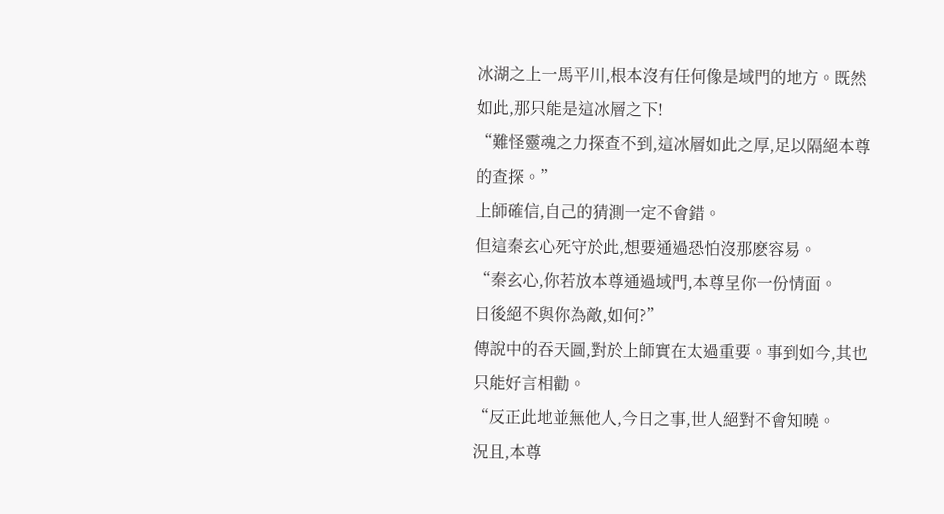冰湖之上一馬平川,根本沒有任何像是域門的地方。既然如此,那只能是這冰層之下!
“難怪靈魂之力探查不到,這冰層如此之厚,足以隔絕本尊的查探。”
上師確信,自己的猜測一定不會錯。
但這秦玄心死守於此,想要通過恐怕沒那麽容易。
“秦玄心,你若放本尊通過域門,本尊呈你一份情面。
日後絕不與你為敵,如何?”
傳說中的吞天圖,對於上師實在太過重要。事到如今,其也只能好言相勸。
“反正此地並無他人,今日之事,世人絕對不會知曉。
況且,本尊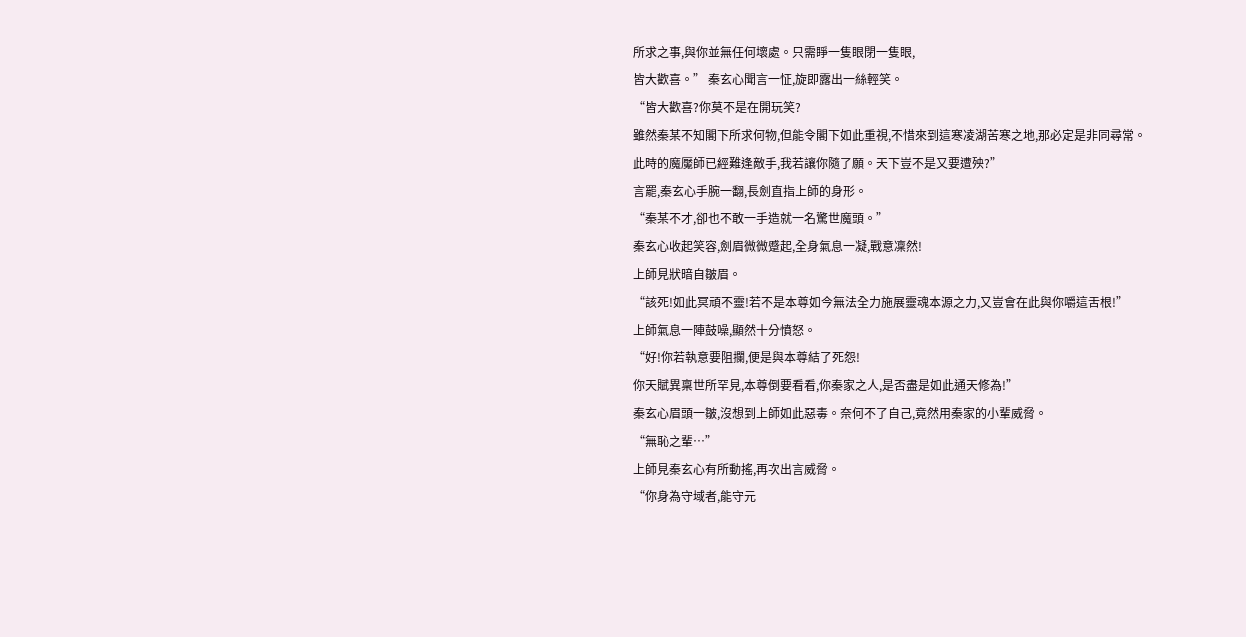所求之事,與你並無任何壞處。只需睜一隻眼閉一隻眼,
皆大歡喜。” 秦玄心聞言一怔,旋即露出一絲輕笑。
“皆大歡喜?你莫不是在開玩笑?
雖然秦某不知閣下所求何物,但能令閣下如此重視,不惜來到這寒凌湖苦寒之地,那必定是非同尋常。
此時的魔魘師已經難逢敵手,我若讓你隨了願。天下豈不是又要遭殃?”
言罷,秦玄心手腕一翻,長劍直指上師的身形。
“秦某不才,卻也不敢一手造就一名驚世魔頭。”
秦玄心收起笑容,劍眉微微蹙起,全身氣息一凝,戰意凜然!
上師見狀暗自皺眉。
“該死!如此冥頑不靈!若不是本尊如今無法全力施展靈魂本源之力,又豈會在此與你嚼這舌根!”
上師氣息一陣鼓噪,顯然十分憤怒。
“好!你若執意要阻攔,便是與本尊結了死怨!
你天賦異稟世所罕見,本尊倒要看看,你秦家之人,是否盡是如此通天修為!”
秦玄心眉頭一皺,沒想到上師如此惡毒。奈何不了自己,竟然用秦家的小輩威脅。
“無恥之輩…”
上師見秦玄心有所動搖,再次出言威脅。
“你身為守域者,能守元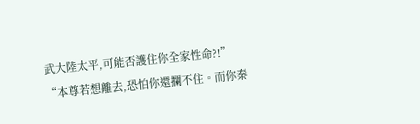武大陸太平,可能否護住你全家性命?!”
“本尊若想離去,恐怕你還攔不住。而你秦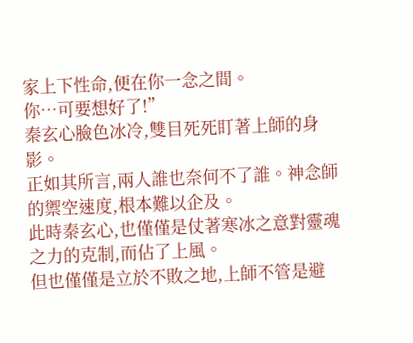家上下性命,便在你一念之間。
你…可要想好了!”
秦玄心臉色冰冷,雙目死死盯著上師的身影。
正如其所言,兩人誰也奈何不了誰。神念師的禦空速度,根本難以企及。
此時秦玄心,也僅僅是仗著寒冰之意對靈魂之力的克制,而佔了上風。
但也僅僅是立於不敗之地,上師不管是避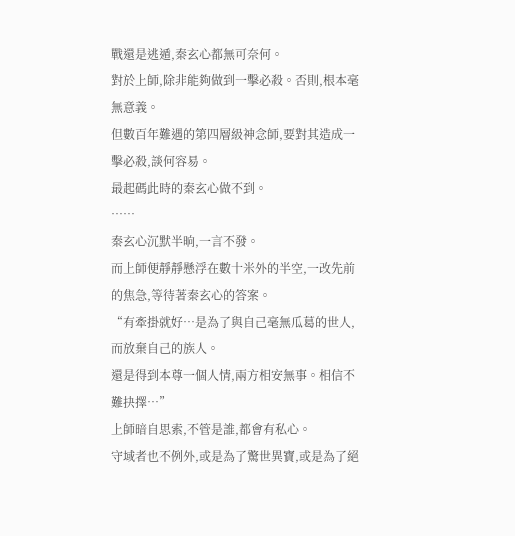戰還是逃遁,秦玄心都無可奈何。
對於上師,除非能夠做到一擊必殺。否則,根本毫無意義。
但數百年難遇的第四層級神念師,要對其造成一擊必殺,談何容易。
最起碼此時的秦玄心做不到。
……
秦玄心沉默半晌,一言不發。
而上師便靜靜懸浮在數十米外的半空,一改先前的焦急,等待著秦玄心的答案。
“有牽掛就好…是為了與自己毫無瓜葛的世人,而放棄自己的族人。
還是得到本尊一個人情,兩方相安無事。相信不難抉擇…”
上師暗自思索,不管是誰,都會有私心。
守域者也不例外,或是為了驚世異寶,或是為了絕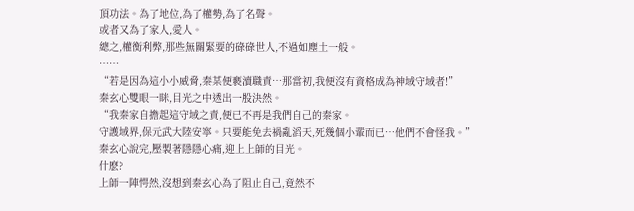頂功法。為了地位,為了權勢,為了名聲。
或者又為了家人,愛人。
總之,權衡利弊,那些無關緊要的碌碌世人,不過如塵土一般。
……
“若是因為這小小威脅,秦某便褻瀆職責…那當初,我便沒有資格成為神域守域者!”
秦玄心雙眼一眯,目光之中透出一股決然。
“我秦家自擔起這守域之責,便已不再是我們自己的秦家。
守護域界,保元武大陸安寧。只要能免去禍亂滔天,死幾個小輩而已…他們不會怪我。”
秦玄心說完,壓製著隱隱心痛,迎上上師的目光。
什麽?
上師一陣愕然,沒想到秦玄心為了阻止自己,竟然不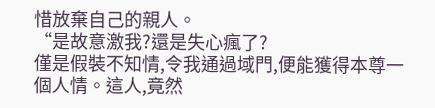惜放棄自己的親人。
“是故意激我?還是失心瘋了?
僅是假裝不知情,令我通過域門,便能獲得本尊一個人情。這人,竟然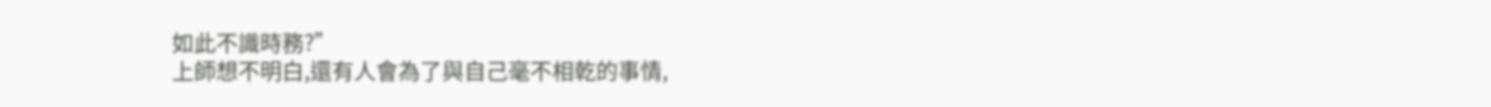如此不識時務?”
上師想不明白,還有人會為了與自己毫不相乾的事情,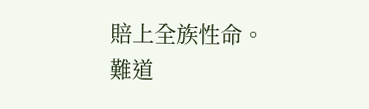賠上全族性命。
難道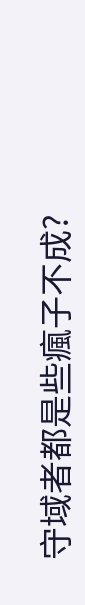守域者都是些瘋子不成?